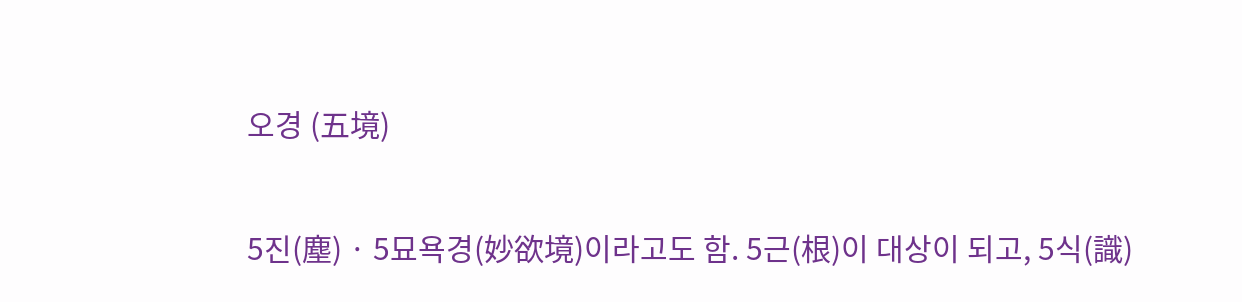오경 (五境)

5진(塵) · 5묘욕경(妙欲境)이라고도 함. 5근(根)이 대상이 되고, 5식(識)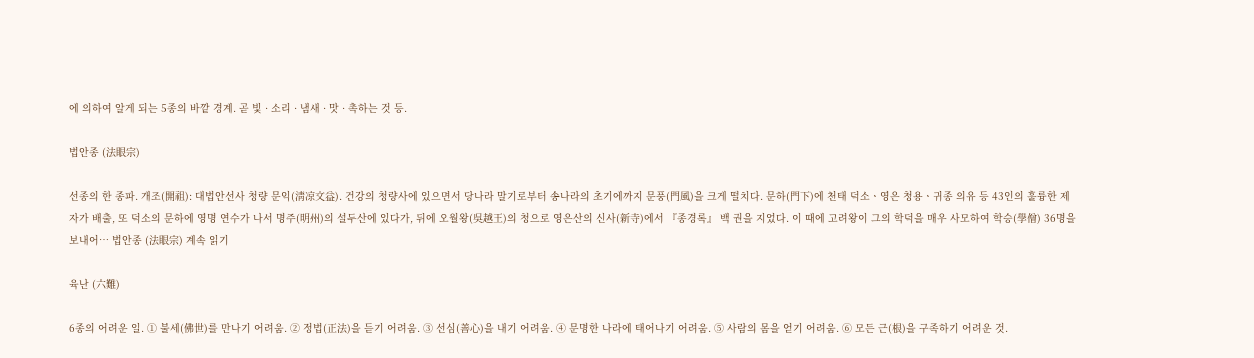에 의하여 알게 되는 5종의 바깥 경계. 곧 빛 · 소리 · 냄새 · 맛 · 촉하는 것 등.

법안종 (法眼宗)

선종의 한 종파. 개조(開祖): 대법안선사 청량 문익(淸凉文益). 건강의 청량사에 있으면서 당나라 말기로부터 송나라의 초기에까지 문풍(門風)을 크게 떨치다. 문하(門下)에 천태 덕소ㆍ영은 청용ㆍ귀종 의유 등 43인의 훌륭한 제자가 배출, 또 덕소의 문하에 영명 연수가 나서 명주(明州)의 설두산에 있다가, 뒤에 오월왕(吳越王)의 청으로 영은산의 신사(新寺)에서 『종경록』 백 권을 지었다. 이 때에 고려왕이 그의 학덕을 매우 사모하여 학승(學僧) 36명을 보내어… 법안종 (法眼宗) 계속 읽기

육난 (六難)

6종의 어려운 일. ① 불세(佛世)를 만나기 어려움. ② 정법(正法)을 듣기 어려움. ③ 선심(善心)을 내기 어려움. ④ 문명한 나라에 태어나기 어려움. ⑤ 사람의 몸을 얻기 어려움. ⑥ 모든 근(根)을 구족하기 어려운 것.